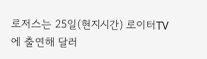로저스는 25일(현지시간) 로이터TV에 출연해 달러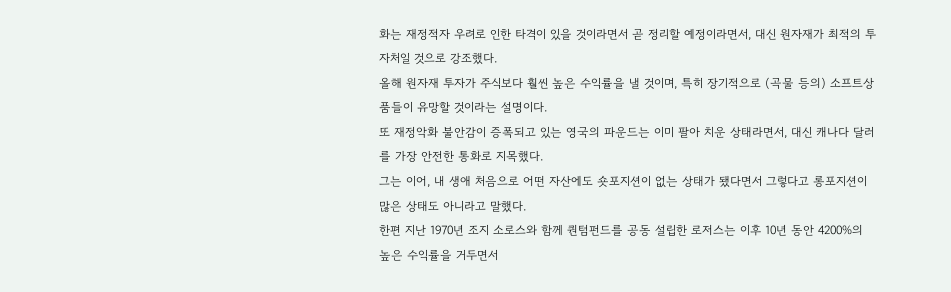화는 재정적자 우려로 인한 타격이 있을 것이라면서 곧 정리할 예정이라면서, 대신 원자재가 최적의 투자처일 것으로 강조했다.
올해 원자재 투자가 주식보다 훨씬 높은 수익률을 낼 것이며, 특히 장기적으로 (곡물 등의) 소프트상품들이 유망할 것이라는 설명이다.
또 재정악화 불안감이 증폭되고 있는 영국의 파운드는 이미 팔아 치운 상태라면서, 대신 캐나다 달러를 가장 안전한 통화로 지목했다.
그는 이어, 내 생애 처음으로 어떤 자산에도 숏포지션이 없는 상태가 됐다면서 그렇다고 롱포지션이 많은 상태도 아니라고 말했다.
한편 지난 1970년 조지 소로스와 함께 퀀텀펀드를 공동 설립한 로저스는 이후 10년 동안 4200%의 높은 수익률을 거두면서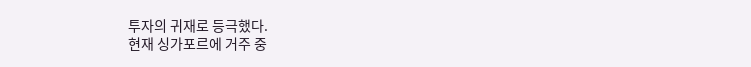투자의 귀재로 등극했다.
현재 싱가포르에 거주 중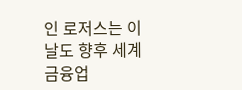인 로저스는 이날도 향후 세계 금융업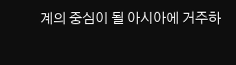계의 중심이 될 아시아에 거주하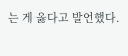는 게 옳다고 발언했다.